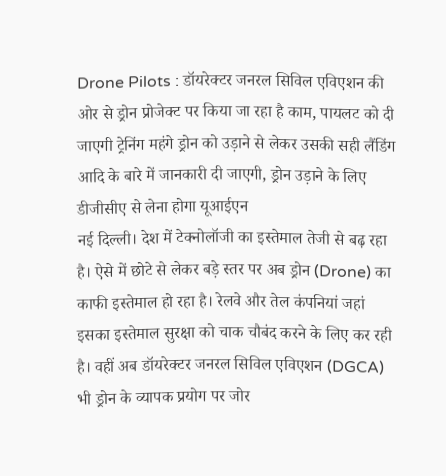Drone Pilots : डॉयरेक्टर जनरल सिविल एविएशन की ओर से ड्रोन प्रोजेक्ट पर किया जा रहा है काम, पायलट को दी जाएगी ट्रेनिंग महंगे ड्रोन को उड़ाने से लेकर उसकी सही लैंडिंग आदि के बारे में जानकारी दी जाएगी, ड्रोन उड़ाने के लिए डीजीसीए से लेना होगा यूआईएन
नई दिल्ली। देश में टेक्नोलॉजी का इस्तेमाल तेजी से बढ़ रहा है। ऐसे में छोटे से लेकर बड़े स्तर पर अब ड्रोन (Drone) का काफी इस्तेमाल हो रहा है। रेलवे और तेल कंपनियां जहां इसका इस्तेमाल सुरक्षा को चाक चौबंद करने के लिए कर रही है। वहीं अब डॉयरेक्टर जनरल सिविल एविएशन (DGCA) भी ड्रोन के व्यापक प्रयोग पर जोर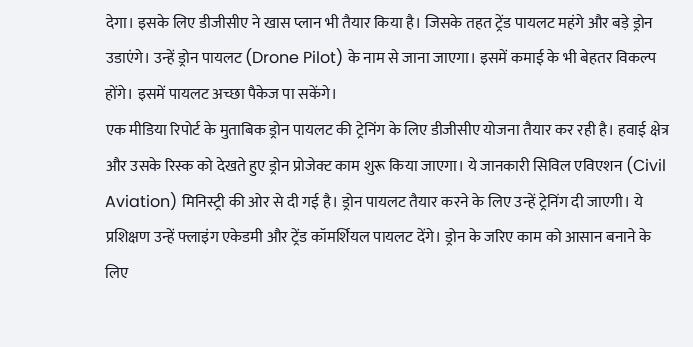देगा। इसके लिए डीजीसीए ने खास प्लान भी तैयार किया है। जिसके तहत ट्रेंड पायलट महंगे और बड़े ड्रोन उडाएंगे। उन्हें ड्रोन पायलट (Drone Pilot) के नाम से जाना जाएगा। इसमें कमाई के भी बेहतर विकल्प होंगे। इसमें पायलट अच्छा पैकेज पा सकेंगे।
एक मीडिया रिपोर्ट के मुताबिक ड्रोन पायलट की ट्रेनिंग के लिए डीजीसीए योजना तैयार कर रही है। हवाई क्षेत्र और उसके रिस्क को देखते हुए ड्रोन प्रोजेक्ट काम शुरू किया जाएगा। ये जानकारी सिविल एविएशन (Civil Aviation) मिनिस्ट्री की ओर से दी गई है। ड्रोन पायलट तैयार करने के लिए उन्हें ट्रेनिंग दी जाएगी। ये प्रशिक्षण उन्हें फ्लाइंग एकेडमी और ट्रेंड कॉमर्शियल पायलट देंगे। ड्रोन के जरिए काम को आसान बनाने के लिए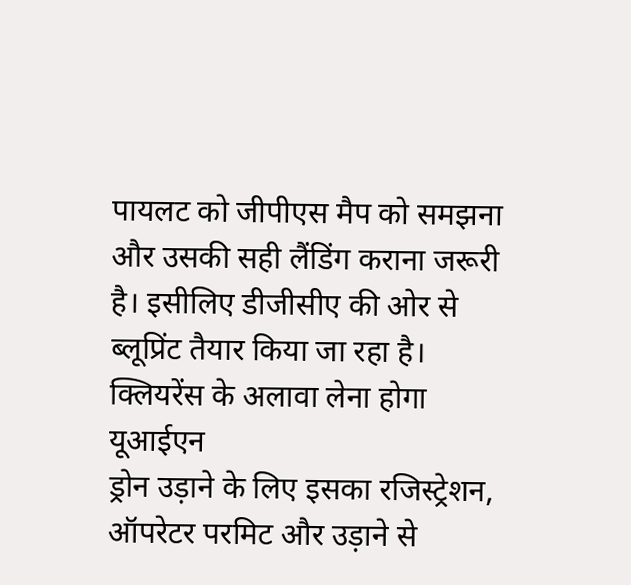पायलट को जीपीएस मैप को समझना और उसकी सही लैंडिंग कराना जरूरी है। इसीलिए डीजीसीए की ओर से ब्लूप्रिंट तैयार किया जा रहा है।
क्लियरेंस के अलावा लेना होगा यूआईएन
ड्रोन उड़ाने के लिए इसका रजिस्ट्रेशन, ऑपरेटर परमिट और उड़ाने से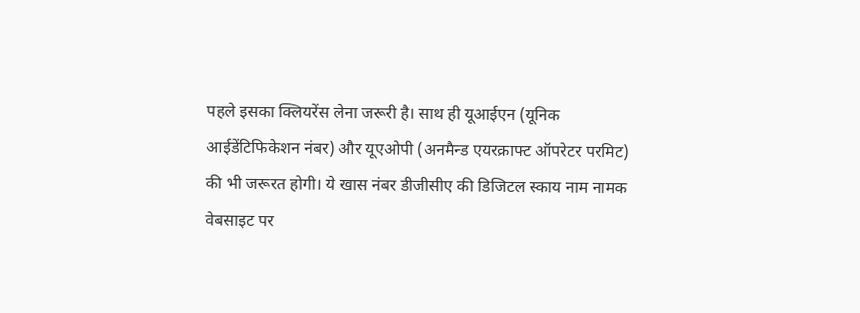पहले इसका क्लियरेंस लेना जरूरी है। साथ ही यूआईएन (यूनिक आईडेंटिफिकेशन नंबर) और यूएओपी (अनमैन्ड एयरक्राफ्ट ऑपरेटर परमिट) की भी जरूरत होगी। ये खास नंबर डीजीसीए की डिजिटल स्काय नाम नामक वेबसाइट पर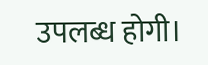उपलब्ध होगी।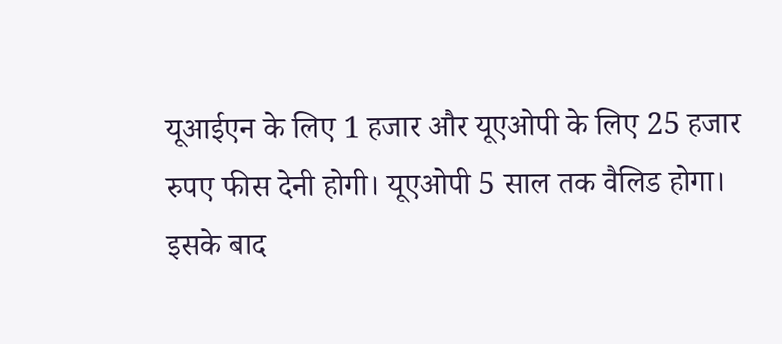यूआईएन के लिए 1 हजार और यूएओपी के लिए 25 हजार रुपए फीस देनी होगी। यूएओपी 5 साल तक वैलिड होगा। इसके बाद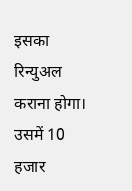इसका रिन्युअल कराना होगा। उसमें 10 हजार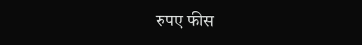रुपए फीस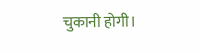चुकानी होगी।